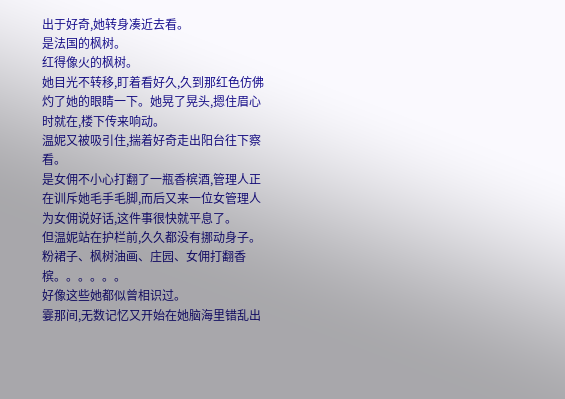出于好奇,她转身凑近去看。
是法国的枫树。
红得像火的枫树。
她目光不转移,盯着看好久,久到那红色仿佛灼了她的眼睛一下。她晃了晃头,摁住眉心时就在,楼下传来响动。
温妮又被吸引住,揣着好奇走出阳台往下察看。
是女佣不小心打翻了一瓶香槟酒,管理人正在训斥她毛手毛脚,而后又来一位女管理人为女佣说好话,这件事很快就平息了。
但温妮站在护栏前,久久都没有挪动身子。
粉裙子、枫树油画、庄园、女佣打翻香槟。。。。。。
好像这些她都似曾相识过。
霎那间,无数记忆又开始在她脑海里错乱出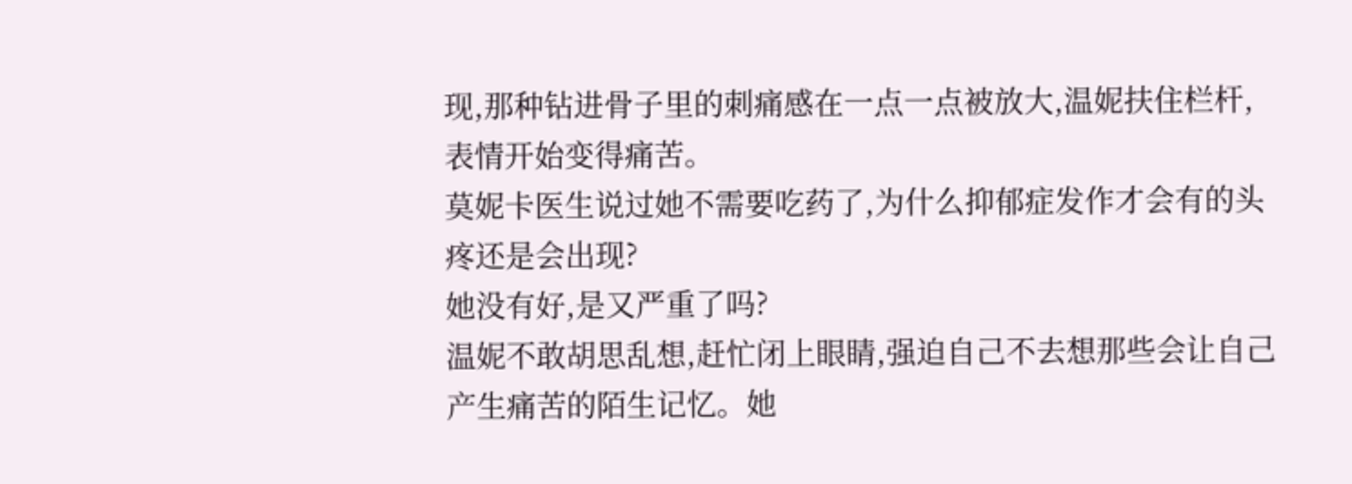现,那种钻进骨子里的刺痛感在一点一点被放大,温妮扶住栏杆,表情开始变得痛苦。
莫妮卡医生说过她不需要吃药了,为什么抑郁症发作才会有的头疼还是会出现?
她没有好,是又严重了吗?
温妮不敢胡思乱想,赶忙闭上眼睛,强迫自己不去想那些会让自己产生痛苦的陌生记忆。她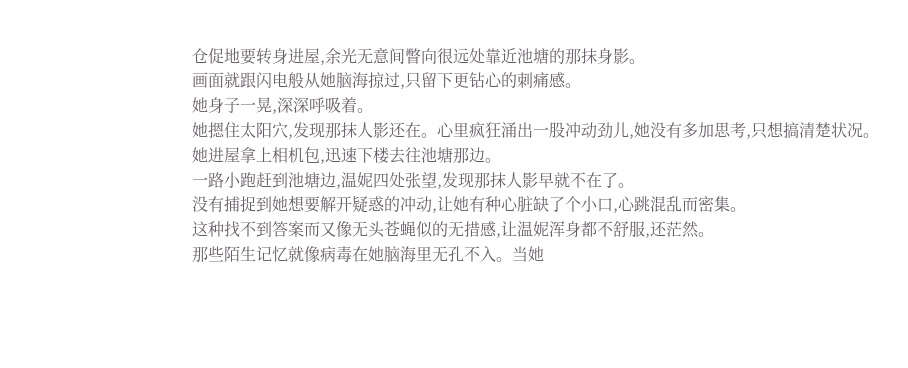仓促地要转身进屋,余光无意间瞥向很远处靠近池塘的那抹身影。
画面就跟闪电般从她脑海掠过,只留下更钻心的刺痛感。
她身子一晃,深深呼吸着。
她摁住太阳穴,发现那抹人影还在。心里疯狂涌出一股冲动劲儿,她没有多加思考,只想搞清楚状况。她进屋拿上相机包,迅速下楼去往池塘那边。
一路小跑赶到池塘边,温妮四处张望,发现那抹人影早就不在了。
没有捕捉到她想要解开疑惑的冲动,让她有种心脏缺了个小口,心跳混乱而密集。
这种找不到答案而又像无头苍蝇似的无措感,让温妮浑身都不舒服,还茫然。
那些陌生记忆就像病毒在她脑海里无孔不入。当她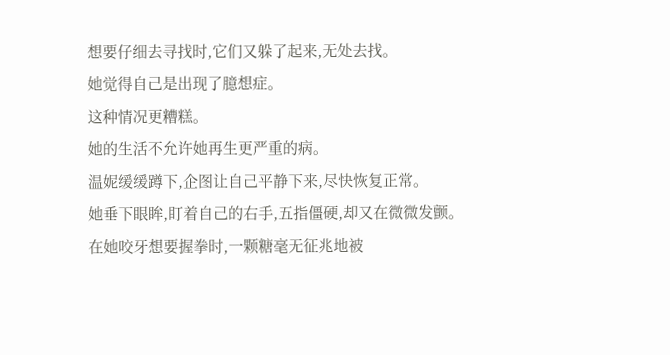想要仔细去寻找时,它们又躲了起来,无处去找。
她觉得自己是出现了臆想症。
这种情况更糟糕。
她的生活不允许她再生更严重的病。
温妮缓缓蹲下,企图让自己平静下来,尽快恢复正常。
她垂下眼眸,盯着自己的右手,五指僵硬,却又在微微发颤。
在她咬牙想要握拳时,一颗糖毫无征兆地被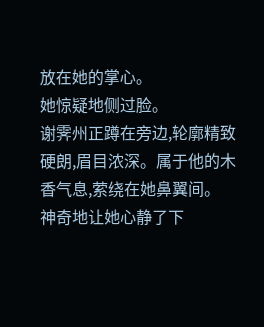放在她的掌心。
她惊疑地侧过脸。
谢霁州正蹲在旁边,轮廓精致硬朗,眉目浓深。属于他的木香气息,萦绕在她鼻翼间。
神奇地让她心静了下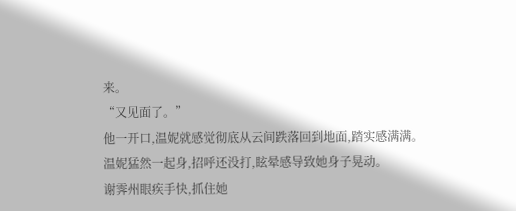来。
“又见面了。”
他一开口,温妮就感觉彻底从云间跌落回到地面,踏实感满满。
温妮猛然一起身,招呼还没打,眩晕感导致她身子晃动。
谢霁州眼疾手快,抓住她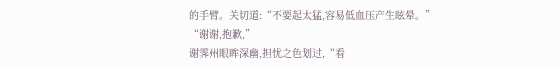的手臂。关切道:“不要起太猛,容易低血压产生眩晕。”
“谢谢,抱歉,”
谢霁州眼眸深幽,担忧之色划过,“看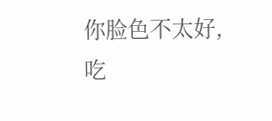你脸色不太好,吃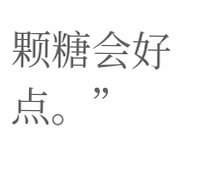颗糖会好点。”